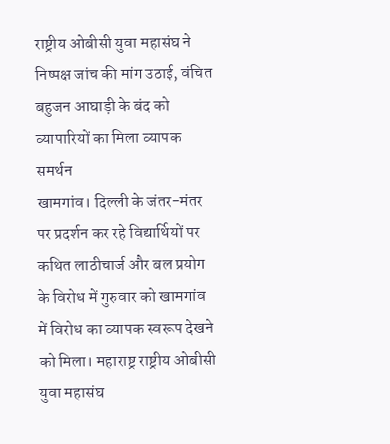राष्ट्रीय ओबीसी युवा महासंघ ने निष्पक्ष जांच की मांग उठाई, वंचित बहुजन आघाड़ी के बंद को व्यापारियों का मिला व्यापक समर्थन
खामगांव। दिल्ली के जंतर-मंतर पर प्रदर्शन कर रहे विद्यार्थियों पर कथित लाठीचार्ज और बल प्रयोग के विरोध में गुरुवार को खामगांव में विरोध का व्यापक स्वरूप देखने को मिला। महाराष्ट्र राष्ट्रीय ओबीसी युवा महासंघ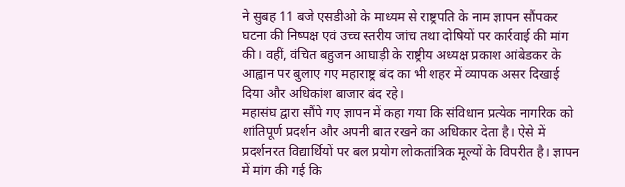ने सुबह 11 बजे एसडीओ के माध्यम से राष्ट्रपति के नाम ज्ञापन सौंपकर घटना की निष्पक्ष एवं उच्च स्तरीय जांच तथा दोषियों पर कार्रवाई की मांग की। वहीं, वंचित बहुजन आघाड़ी के राष्ट्रीय अध्यक्ष प्रकाश आंबेडकर के आह्वान पर बुलाए गए महाराष्ट्र बंद का भी शहर में व्यापक असर दिखाई दिया और अधिकांश बाजार बंद रहे।
महासंघ द्वारा सौंपे गए ज्ञापन में कहा गया कि संविधान प्रत्येक नागरिक को शांतिपूर्ण प्रदर्शन और अपनी बात रखने का अधिकार देता है। ऐसे में प्रदर्शनरत विद्यार्थियों पर बल प्रयोग लोकतांत्रिक मूल्यों के विपरीत है। ज्ञापन में मांग की गई कि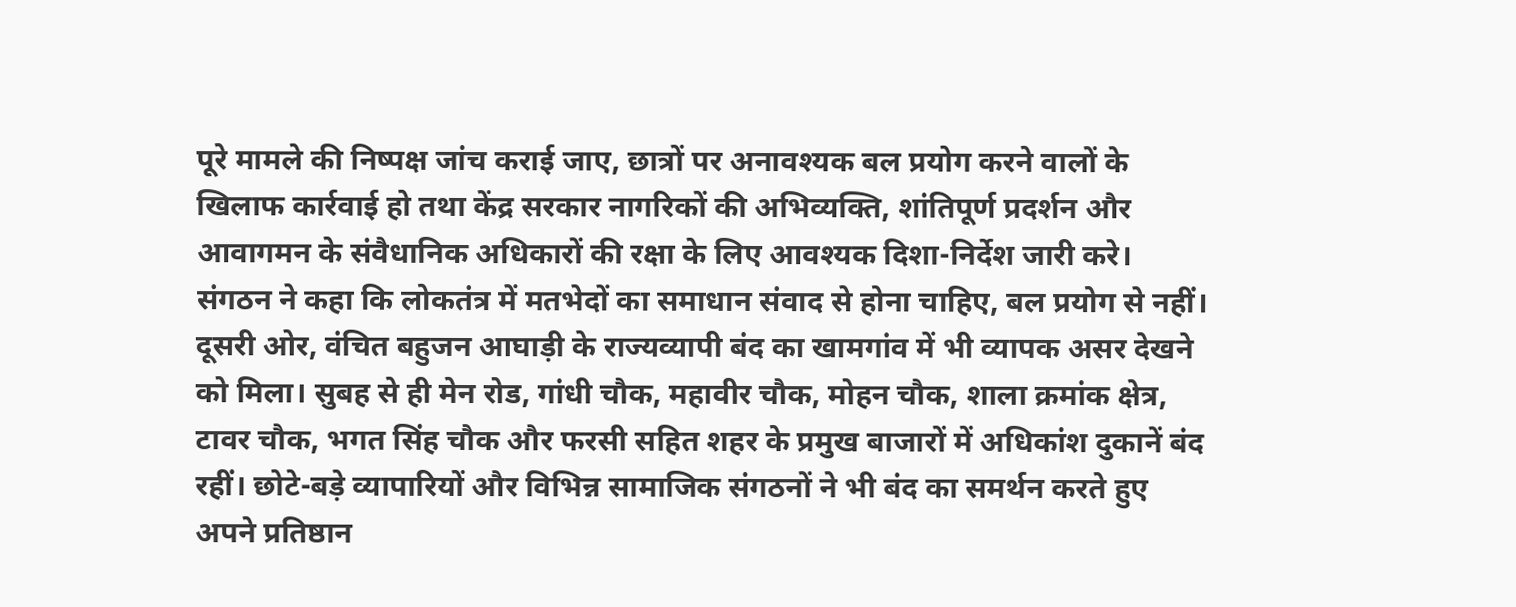पूरे मामले की निष्पक्ष जांच कराई जाए, छात्रों पर अनावश्यक बल प्रयोग करने वालों के खिलाफ कार्रवाई हो तथा केंद्र सरकार नागरिकों की अभिव्यक्ति, शांतिपूर्ण प्रदर्शन और आवागमन के संवैधानिक अधिकारों की रक्षा के लिए आवश्यक दिशा-निर्देश जारी करे। संगठन ने कहा कि लोकतंत्र में मतभेदों का समाधान संवाद से होना चाहिए, बल प्रयोग से नहीं।
दूसरी ओर, वंचित बहुजन आघाड़ी के राज्यव्यापी बंद का खामगांव में भी व्यापक असर देखने को मिला। सुबह से ही मेन रोड, गांधी चौक, महावीर चौक, मोहन चौक, शाला क्रमांक क्षेत्र, टावर चौक, भगत सिंह चौक और फरसी सहित शहर के प्रमुख बाजारों में अधिकांश दुकानें बंद रहीं। छोटे-बड़े व्यापारियों और विभिन्न सामाजिक संगठनों ने भी बंद का समर्थन करते हुए अपने प्रतिष्ठान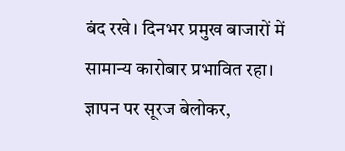बंद रखे। दिनभर प्रमुख बाजारों में सामान्य कारोबार प्रभावित रहा।
ज्ञापन पर सूरज बेलोकर,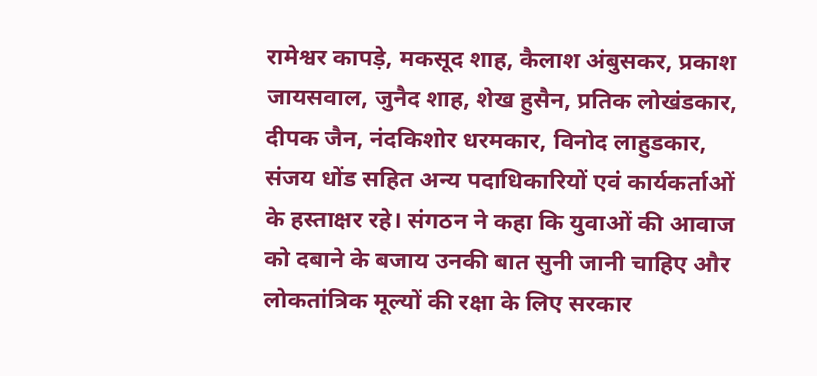रामेश्वर कापड़े, मकसूद शाह, कैलाश अंबुसकर, प्रकाश जायसवाल, जुनैद शाह, शेख हुसैन, प्रतिक लोखंडकार, दीपक जैन, नंदकिशोर धरमकार, विनोद लाहुडकार, संजय धोंड सहित अन्य पदाधिकारियों एवं कार्यकर्ताओं के हस्ताक्षर रहे। संगठन ने कहा कि युवाओं की आवाज को दबाने के बजाय उनकी बात सुनी जानी चाहिए और लोकतांत्रिक मूल्यों की रक्षा के लिए सरकार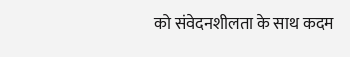को संवेदनशीलता के साथ कदम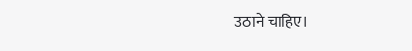उठाने चाहिए।